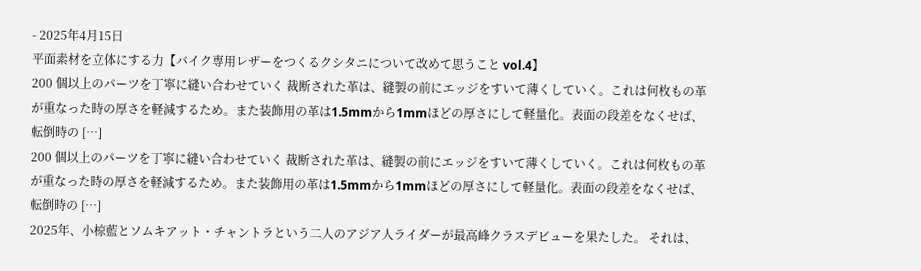- 2025年4月15日
平面素材を立体にする力【バイク専用レザーをつくるクシタニについて改めて思うこと vol.4】
200 個以上のパーツを丁寧に縫い合わせていく 裁断された革は、縫製の前にエッジをすいて薄くしていく。これは何枚もの革が重なった時の厚さを軽減するため。また装飾用の革は1.5mmから1mmほどの厚さにして軽量化。表面の段差をなくせば、転倒時の […]
200 個以上のパーツを丁寧に縫い合わせていく 裁断された革は、縫製の前にエッジをすいて薄くしていく。これは何枚もの革が重なった時の厚さを軽減するため。また装飾用の革は1.5mmから1mmほどの厚さにして軽量化。表面の段差をなくせば、転倒時の […]
2025年、小椋藍とソムキアット・チャントラという二人のアジア人ライダーが最高峰クラスデビューを果たした。 それは、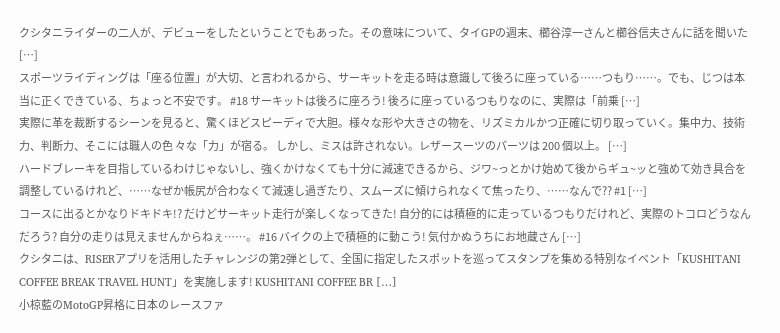クシタニライダーの二人が、デビューをしたということでもあった。その意味について、タイGPの週末、櫛谷淳一さんと櫛谷信夫さんに話を聞いた […]
スポーツライディングは「座る位置」が大切、と言われるから、サーキットを走る時は意識して後ろに座っている……つもり……。でも、じつは本当に正くできている、ちょっと不安です。 #18 サーキットは後ろに座ろう! 後ろに座っているつもりなのに、実際は「前乗 […]
実際に革を裁断するシーンを見ると、驚くほどスピーディで大胆。様々な形や大きさの物を、リズミカルかつ正確に切り取っていく。集中力、技術力、判断力、そこには職人の色 々な「力」が宿る。 しかし、ミスは許されない。レザースーツのパーツは 200 個以上。 […]
ハードブレーキを目指しているわけじゃないし、強くかけなくても十分に減速できるから、ジワ~っとかけ始めて後からギュ~ッと強めて効き具合を調整しているけれど、……なぜか帳尻が合わなくて減速し過ぎたり、スムーズに傾けられなくて焦ったり、……なんで?? #1 […]
コースに出るとかなりドキドキ!? だけどサーキット走行が楽しくなってきた! 自分的には積極的に走っているつもりだけれど、実際のトコロどうなんだろう? 自分の走りは見えませんからねぇ……。 #16 バイクの上で積極的に動こう! 気付かぬうちにお地蔵さん […]
クシタニは、RISERアプリを活用したチャレンジの第2弾として、全国に指定したスポットを巡ってスタンプを集める特別なイベント「KUSHITANI COFFEE BREAK TRAVEL HUNT」を実施します! KUSHITANI COFFEE BR […]
小椋藍のMotoGP昇格に日本のレースファ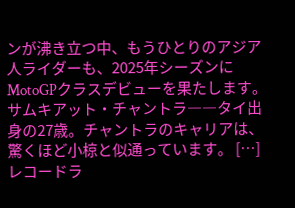ンが沸き立つ中、もうひとりのアジア人ライダーも、2025年シーズンにMotoGPクラスデビューを果たします。サムキアット・チャントラ――タイ出身の27歳。チャントラのキャリアは、驚くほど小椋と似通っています。 […]
レコードラ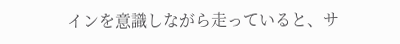インを意識しながら走っていると、サ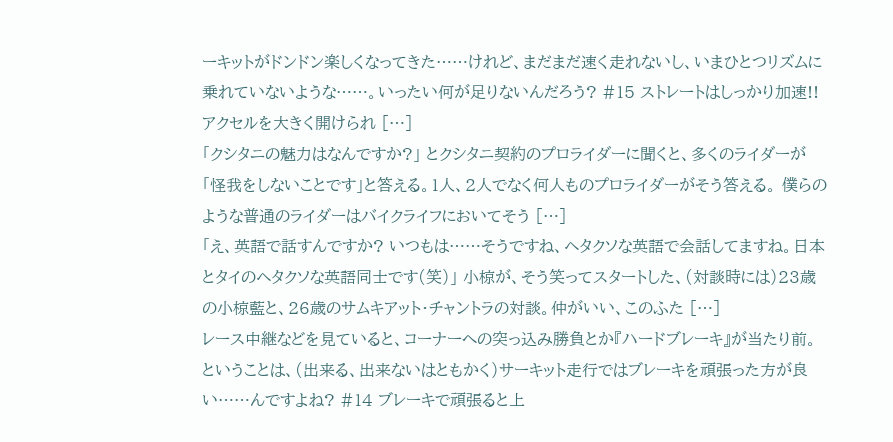ーキットがドンドン楽しくなってきた……けれど、まだまだ速く走れないし、いまひとつリズムに乗れていないような……。いったい何が足りないんだろう? #15 ストレートはしっかり加速!! アクセルを大きく開けられ […]
「クシタニの魅力はなんですか?」 とクシタニ契約のプロライダーに聞くと、多くのライダーが「怪我をしないことです」と答える。1人、2人でなく何人ものプロライダーがそう答える。 僕らのような普通のライダーはバイクライフにおいてそう […]
「え、英語で話すんですか? いつもは……そうですね、ヘタクソな英語で会話してますね。日本とタイのヘタクソな英語同士です(笑)」 小椋が、そう笑ってスタートした、(対談時には)23歳の小椋藍と、26歳のサムキアット・チャントラの対談。仲がいい、このふた […]
レース中継などを見ていると、コーナーへの突っ込み勝負とか『ハードブレーキ』が当たり前。ということは、(出来る、出来ないはともかく)サーキット走行ではブレーキを頑張った方が良い……んですよね? #14 ブレーキで頑張ると上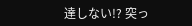達しない!? 突っ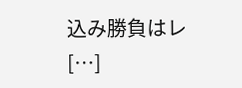込み勝負はレ […]